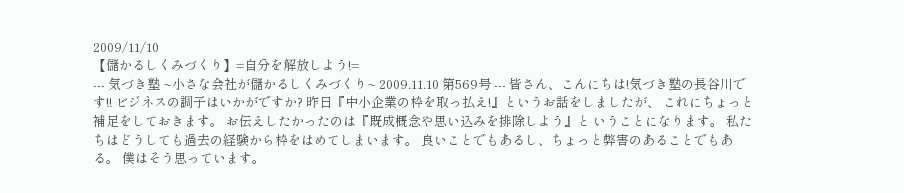2009/11/10
【儲かるしくみづくり】=自分を解放しよう!=
--- 気づき塾 ~小さな会社が儲かるしくみづくり~ 2009.11.10 第569号 --- 皆さん、こんにちは!気づき塾の長谷川です!! ビジネスの調子はいかがですか? 昨日『中小企業の枠を取っ払え!』というお話をしましたが、 これにちょっと補足をしておきます。 お伝えしたかったのは『既成概念や思い込みを排除しよう』と いうことになります。 私たちはどうしても過去の経験から枠をはめてしまいます。 良いことでもあるし、ちょっと弊害のあることでもある。 僕はそう思っています。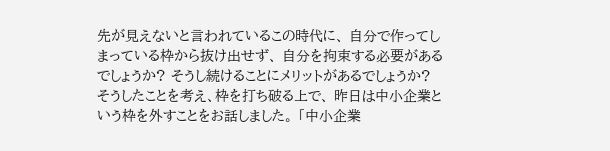先が見えないと言われているこの時代に、 自分で作ってしまっている枠から抜け出せず、 自分を拘束する必要があるでしょうか? そうし続けることにメリットがあるでしょうか? そうしたことを考え、枠を打ち破る上で、 昨日は中小企業という枠を外すことをお話しました。 「中小企業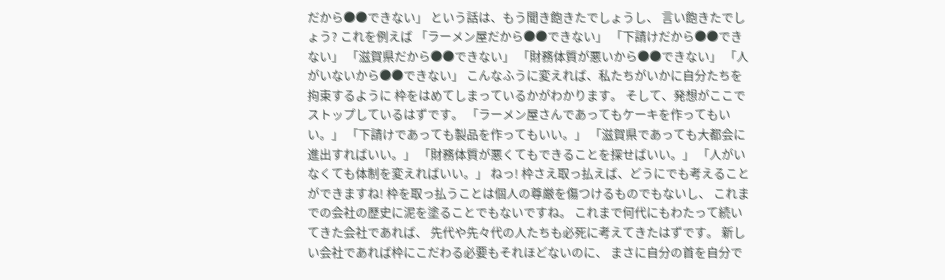だから●●できない」 という話は、もう聞き飽きたでしょうし、 言い飽きたでしょう? これを例えば 「ラーメン屋だから●●できない」 「下請けだから●●できない」 「滋賀県だから●●できない」 「財務体質が悪いから●●できない」 「人がいないから●●できない」 こんなふうに変えれば、私たちがいかに自分たちを拘束するように 枠をはめてしまっているかがわかります。 そして、発想がここでストップしているはずです。 「ラーメン屋さんであってもケーキを作ってもいい。」 「下請けであっても製品を作ってもいい。」 「滋賀県であっても大都会に進出すればいい。」 「財務体質が悪くてもできることを探せばいい。」 「人がいなくても体制を変えればいい。」 ねっ! 枠さえ取っ払えば、どうにでも考えることができますね! 枠を取っ払うことは個人の尊厳を傷つけるものでもないし、 これまでの会社の歴史に泥を塗ることでもないですね。 これまで何代にもわたって続いてきた会社であれば、 先代や先々代の人たちも必死に考えてきたはずです。 新しい会社であれば枠にこだわる必要もそれほどないのに、 まさに自分の首を自分で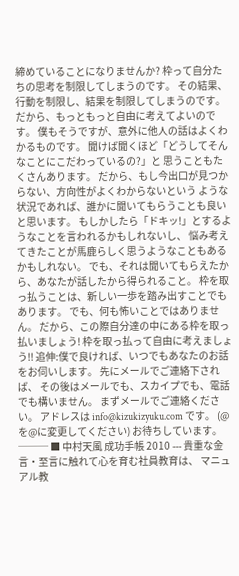締めていることになりませんか? 枠って自分たちの思考を制限してしまうのです。 その結果、行動を制限し、結果を制限してしまうのです。 だから、もっともっと自由に考えてよいのです。 僕もそうですが、意外に他人の話はよくわかるものです。 聞けば聞くほど「どうしてそんなことにこだわっているの?」と 思うこともたくさんあります。 だから、もし今出口が見つからない、方向性がよくわからないという ような状況であれば、誰かに聞いてもらうことも良いと思います。 もしかしたら「ドキッ!」とするようなことを言われるかもしれないし、 悩み考えてきたことが馬鹿らしく思うようなこともあるかもしれない。 でも、それは聞いてもらえたから、あなたが話したから得られること。 枠を取っ払うことは、新しい一歩を踏み出すことでもあります。 でも、何も怖いことではありません。 だから、この際自分達の中にある枠を取っ払いましょう! 枠を取っ払って自由に考えましょう!! 追伸:僕で良ければ、いつでもあなたのお話をお伺いします。 先にメールでご連絡下されば、 その後はメールでも、スカイプでも、電話でも構いません。 まずメールでご連絡ください。 アドレスは info@kizukizyuku.com です。 (@を@に変更してください) お待ちしています。 ─── ■ 中村天風 成功手帳 2010 --- 貴重な金言・至言に触れて心を育む社員教育は、 マニュアル教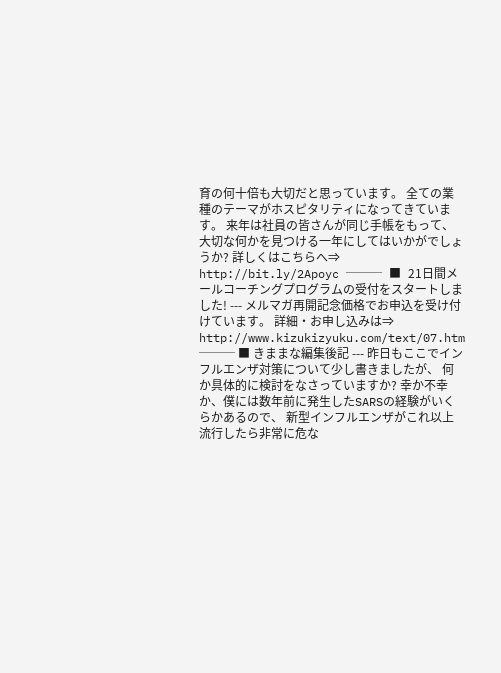育の何十倍も大切だと思っています。 全ての業種のテーマがホスピタリティになってきています。 来年は社員の皆さんが同じ手帳をもって、 大切な何かを見つける一年にしてはいかがでしょうか? 詳しくはこちらへ⇒ http://bit.ly/2Apoyc ─── ■ 21日間メールコーチングプログラムの受付をスタートしました! --- メルマガ再開記念価格でお申込を受け付けています。 詳細・お申し込みは⇒ http://www.kizukizyuku.com/text/07.htm ─── ■ きままな編集後記 --- 昨日もここでインフルエンザ対策について少し書きましたが、 何か具体的に検討をなさっていますか? 幸か不幸か、僕には数年前に発生したSARSの経験がいくらかあるので、 新型インフルエンザがこれ以上流行したら非常に危な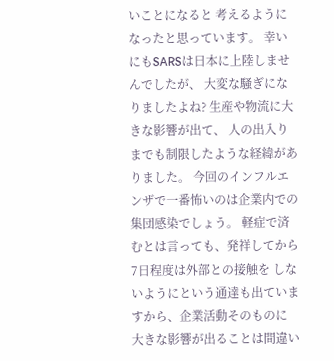いことになると 考えるようになったと思っています。 幸いにもSARSは日本に上陸しませんでしたが、 大変な騒ぎになりましたよね? 生産や物流に大きな影響が出て、 人の出入りまでも制限したような経緯がありました。 今回のインフルエンザで一番怖いのは企業内での集団感染でしょう。 軽症で済むとは言っても、発祥してから7日程度は外部との接触を しないようにという通達も出ていますから、企業活動そのものに 大きな影響が出ることは間違い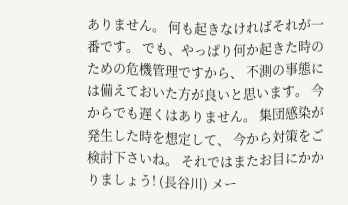ありません。 何も起きなければそれが一番です。 でも、やっぱり何か起きた時のための危機管理ですから、 不測の事態には備えておいた方が良いと思います。 今からでも遅くはありません。 集団感染が発生した時を想定して、 今から対策をご検討下さいね。 それではまたお目にかかりましょう! (長谷川) メー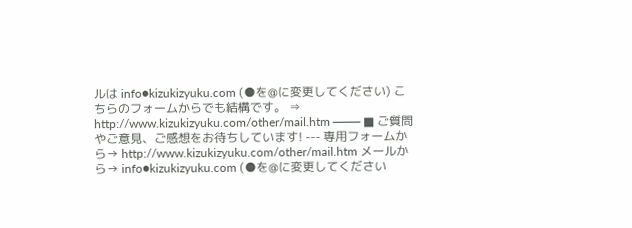ルは info●kizukizyuku.com (●を@に変更してください) こちらのフォームからでも結構です。 ⇒ http://www.kizukizyuku.com/other/mail.htm ─── ■ ご質問やご意見、ご感想をお待ちしています! --- 専用フォームから→ http://www.kizukizyuku.com/other/mail.htm メールから→ info●kizukizyuku.com (●を@に変更してください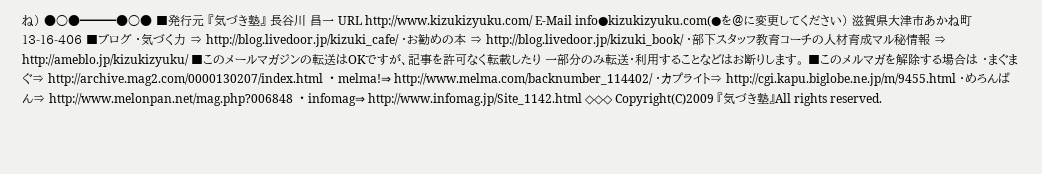ね) ●○●━━━●○● ■発行元 『気づき塾』 長谷川 昌一 URL http://www.kizukizyuku.com/ E-Mail info●kizukizyuku.com(●を@に変更してください) 滋賀県大津市あかね町13-16-406 ■ブログ ・気づく力 ⇒ http://blog.livedoor.jp/kizuki_cafe/ ・お勧めの本 ⇒ http://blog.livedoor.jp/kizuki_book/ ・部下スタッフ教育コーチの人材育成マル秘情報 ⇒ http://ameblo.jp/kizukizyuku/ ■このメールマガジンの転送はOKですが、記事を許可なく転載したり 一部分のみ転送・利用することなどはお断りします。 ■このメルマガを解除する場合は ・まぐまぐ⇒ http://archive.mag2.com/0000130207/index.html ・melma!⇒ http://www.melma.com/backnumber_114402/ ・カプライト⇒ http://cgi.kapu.biglobe.ne.jp/m/9455.html ・めろんぱん⇒ http://www.melonpan.net/mag.php?006848 ・infomag⇒ http://www.infomag.jp/Site_1142.html ◇◇◇ Copyright(C)2009 『気づき塾』All rights reserved.